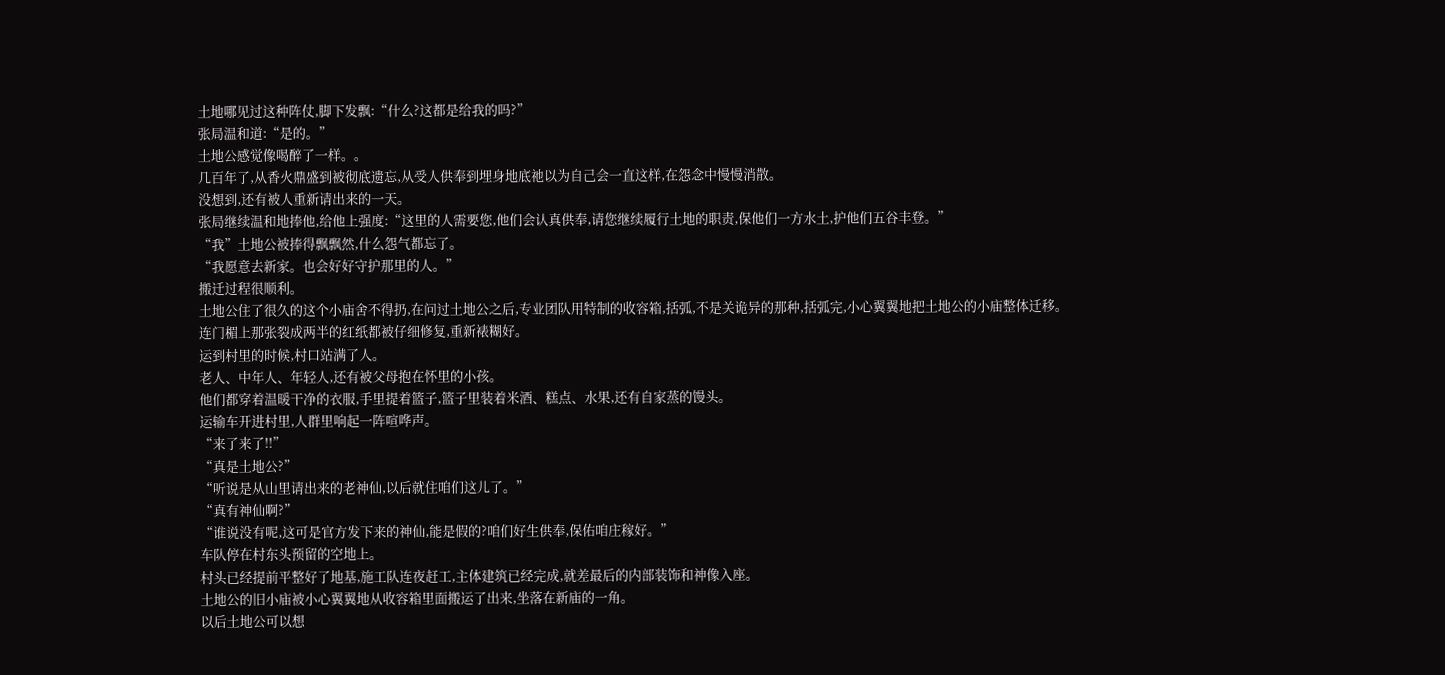土地哪见过这种阵仗,脚下发飘:“什么?这都是给我的吗?”
张局温和道:“是的。”
土地公感觉像喝醉了一样。。
几百年了,从香火鼎盛到被彻底遗忘,从受人供奉到埋身地底祂以为自己会一直这样,在怨念中慢慢消散。
没想到,还有被人重新请出来的一天。
张局继续温和地捧他,给他上强度:“这里的人需要您,他们会认真供奉,请您继续履行土地的职责,保他们一方水土,护他们五谷丰登。”
“我”土地公被捧得飘飘然,什么怨气都忘了。
“我愿意去新家。也会好好守护那里的人。”
搬迁过程很顺利。
土地公住了很久的这个小庙舍不得扔,在问过土地公之后,专业团队用特制的收容箱,括弧,不是关诡异的那种,括弧完,小心翼翼地把土地公的小庙整体迁移。
连门楣上那张裂成两半的红纸都被仔细修复,重新裱糊好。
运到村里的时候,村口站满了人。
老人、中年人、年轻人,还有被父母抱在怀里的小孩。
他们都穿着温暖干净的衣服,手里提着篮子,篮子里装着米酒、糕点、水果,还有自家蒸的馒头。
运输车开进村里,人群里响起一阵喧哗声。
“来了来了!!”
“真是土地公?”
“听说是从山里请出来的老神仙,以后就住咱们这儿了。”
“真有神仙啊?”
“谁说没有呢,这可是官方发下来的神仙,能是假的?咱们好生供奉,保佑咱庄稼好。”
车队停在村东头预留的空地上。
村头已经提前平整好了地基,施工队连夜赶工,主体建筑已经完成,就差最后的内部装饰和神像入座。
土地公的旧小庙被小心翼翼地从收容箱里面搬运了出来,坐落在新庙的一角。
以后土地公可以想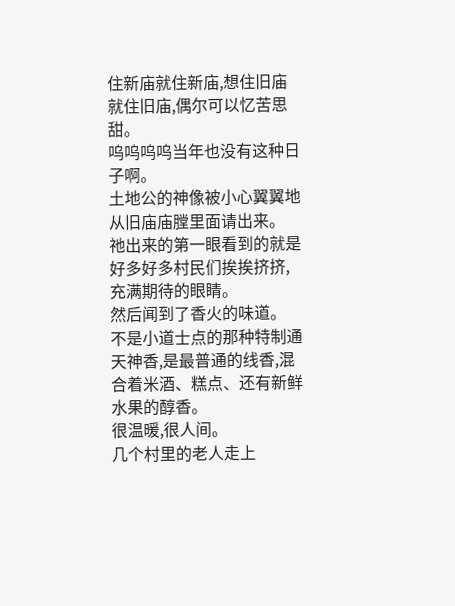住新庙就住新庙,想住旧庙就住旧庙,偶尔可以忆苦思甜。
呜呜呜呜当年也没有这种日子啊。
土地公的神像被小心翼翼地从旧庙庙膛里面请出来。
祂出来的第一眼看到的就是好多好多村民们挨挨挤挤,充满期待的眼睛。
然后闻到了香火的味道。
不是小道士点的那种特制通天神香,是最普通的线香,混合着米酒、糕点、还有新鲜水果的醇香。
很温暖,很人间。
几个村里的老人走上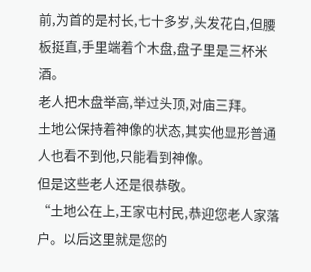前,为首的是村长,七十多岁,头发花白,但腰板挺直,手里端着个木盘,盘子里是三杯米酒。
老人把木盘举高,举过头顶,对庙三拜。
土地公保持着神像的状态,其实他显形普通人也看不到他,只能看到神像。
但是这些老人还是很恭敬。
“土地公在上,王家屯村民,恭迎您老人家落户。以后这里就是您的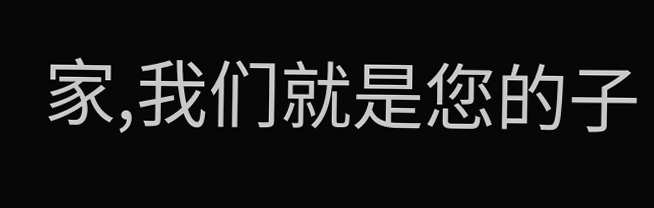家,我们就是您的子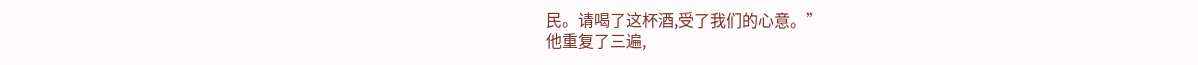民。请喝了这杯酒,受了我们的心意。”
他重复了三遍,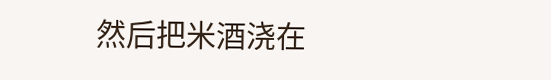然后把米酒浇在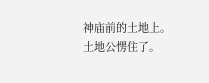神庙前的土地上。
土地公愣住了。